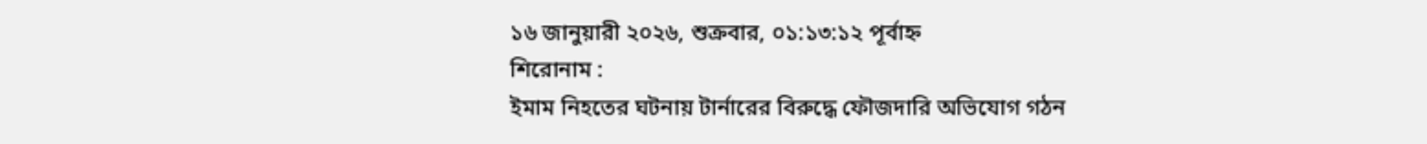১৬ জানুয়ারী ২০২৬, শুক্রবার, ০১:১৩:১২ পূর্বাহ্ন
শিরোনাম :
ইমাম নিহতের ঘটনায় টার্নারের বিরুদ্ধে ফৌজদারি অভিযোগ গঠন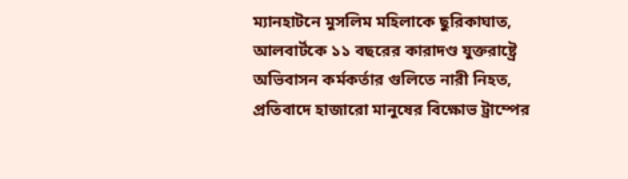ম্যানহাটনে মুসলিম মহিলাকে ছুরিকাঘাত, আলবার্টকে ১১ বছরের কারাদণ্ড যুক্তরাষ্ট্রে অভিবাসন কর্মকর্তার গুলিতে নারী নিহত, প্রতিবাদে হাজারো মানুষের বিক্ষোভ ট্রাম্পের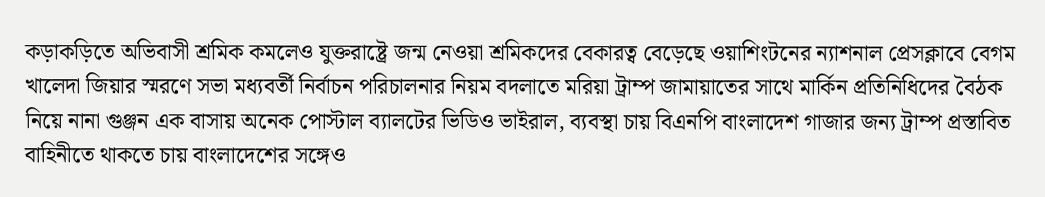কড়াকড়িতে অভিবাসী শ্রমিক কমলেও যুক্তরাষ্ট্রে জন্ম নেওয়া শ্রমিকদের বেকারত্ব বেড়েছে ওয়াশিংটনের ন‍্যাশনাল প্রেসক্লাবে বেগম খালেদা জিয়ার স্মরণে সভা মধ্যবর্তী নির্বাচন পরিচালনার নিয়ম বদলাতে মরিয়া ট্রাম্প জামায়াতের সাথে মার্কিন প্রতিনিধিদের বৈঠক নিয়ে নানা গুঞ্জন এক বাসায় অনেক পোস্টাল ব্যালটের ভিডিও ভাইরাল, ব্যবস্থা চায় বিএনপি বাংলাদেশ গাজার জন্য ট্রাম্প প্রস্তাবিত বাহিনীতে থাকতে চায় বাংলাদেশের সঙ্গেও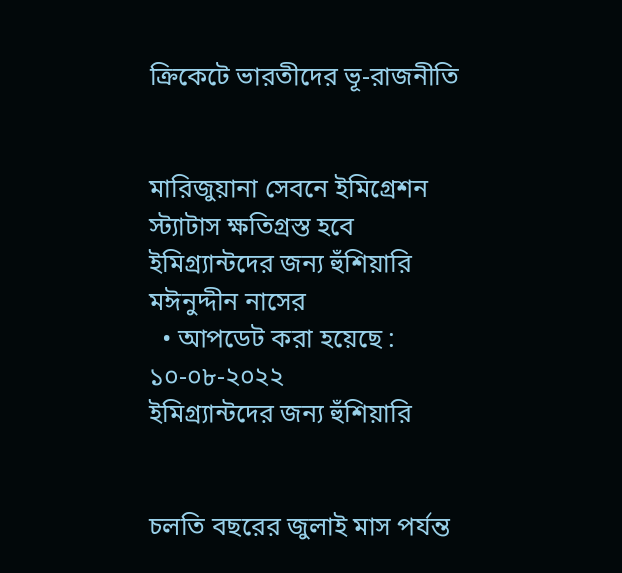ক্রিকেটে ভারতীদের ভূ-রাজনীতি


মারিজুয়ানা সেবনে ইমিগ্রেশন স্ট্যাটাস ক্ষতিগ্রস্ত হবে
ইমিগ্র্যান্টদের জন্য হুঁশিয়ারি
মঈনুদ্দীন নাসের
  • আপডেট করা হয়েছে : ১০-০৮-২০২২
ইমিগ্র্যান্টদের জন্য হুঁশিয়ারি


চলতি বছরের জুলাই মাস পর্যন্ত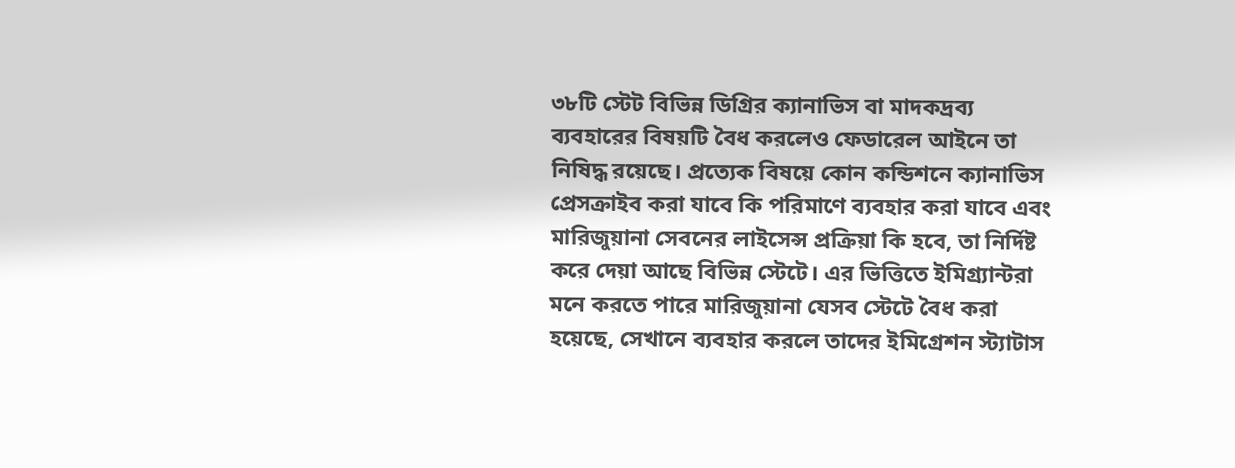৩৮টি স্টেট বিভিন্ন ডিগ্রির ক্যানাভিস বা মাদকদ্রব্য ব্যবহারের বিষয়টি বৈধ করলেও ফেডারেল আইনে তা নিষিদ্ধ রয়েছে। প্রত্যেক বিষয়ে কোন কন্ডিশনে ক্যানাভিস প্রেসক্রাইব করা যাবে কি পরিমাণে ব্যবহার করা যাবে এবং মারিজুয়ানা সেবনের লাইসেন্স প্রক্রিয়া কি হবে, তা নির্দিষ্ট করে দেয়া আছে বিভিন্ন স্টেটে। এর ভিত্তিতে ইমিগ্র্যান্টরা মনে করতে পারে মারিজুয়ানা যেসব স্টেটে বৈধ করা হয়েছে, সেখানে ব্যবহার করলে তাদের ইমিগ্রেশন স্ট্যাটাস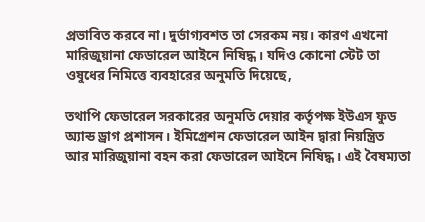প্রভাবিত করবে না। দুর্ভাগ্যবশত তা সেরকম নয়। কারণ এখনো মারিজুয়ানা ফেডারেল আইনে নিষিদ্ধ। যদিও কোনো স্টেট তা ওষুধের নিমিত্তে ব্যবহারের অনুমতি দিয়েছে,

তথাপি ফেডারেল সরকারের অনুমতি দেয়ার কর্তৃপক্ষ ইউএস ফুড অ্যান্ড ড্রাগ প্রশাসন। ইমিগ্রেশন ফেডারেল আইন দ্বারা নিয়ন্ত্রিত আর মারিজুয়ানা বহন করা ফেডারেল আইনে নিষিদ্ধ। এই বৈষম্যতা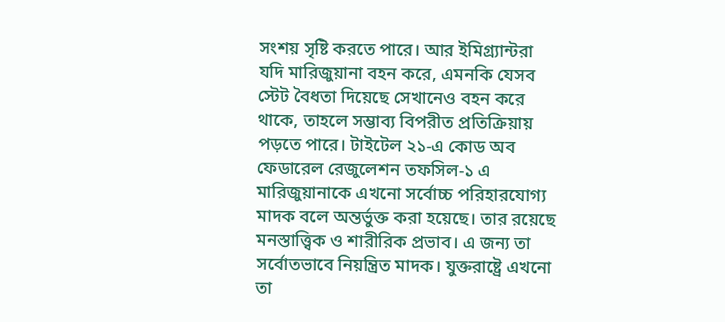সংশয় সৃষ্টি করতে পারে। আর ইমিগ্র্যান্টরা যদি মারিজুয়ানা বহন করে, এমনকি যেসব স্টেট বৈধতা দিয়েছে সেখানেও বহন করে থাকে, তাহলে সম্ভাব্য বিপরীত প্রতিক্রিয়ায় পড়তে পারে। টাইটেল ২১-এ কোড অব ফেডারেল রেজুলেশন তফসিল-১ এ মারিজুয়ানাকে এখনো সর্বোচ্চ পরিহারযোগ্য মাদক বলে অন্তর্ভুক্ত করা হয়েছে। তার রয়েছে মনস্তাত্ত্বিক ও শারীরিক প্রভাব। এ জন্য তা সর্বোতভাবে নিয়ন্ত্রিত মাদক। যুক্তরাষ্ট্রে এখনো তা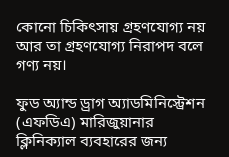কোনো চিকিৎসায় গ্রহণযোগ্য নয় আর তা গ্রহণযোগ্য নিরাপদ বলে গণ্য নয়।

ফুড অ্যান্ড ড্রাগ অ্যাডমিনিস্ট্রেশন (এফডিএ) মারিজুয়ানার ক্লিনিক্যাল ব্যবহারের জন্য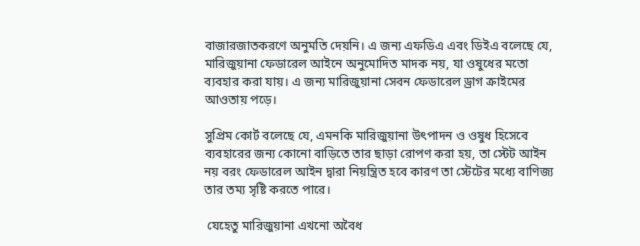বাজারজাতকরণে অনুমতি দেয়নি। এ জন্য এফডিএ এবং ডিইএ বলেছে যে, মারিজুয়ানা ফেডারেল আইনে অনুমোদিত মাদক নয়, যা ওষুধের মতো ব্যবহার করা যায়। এ জন্য মারিজুয়ানা সেবন ফেডারেল ড্রাগ ক্রাইমের আওতায় পড়ে।

সুপ্রিম কোর্ট বলেছে যে, এমনকি মারিজুয়ানা উৎপাদন ও ওষুধ হিসেবে ব্যবহারের জন্য কোনো বাড়িতে তার ছাড়া রোপণ করা হয়, তা স্টেট আইন নয় বরং ফেডারেল আইন দ্বারা নিয়ন্ত্রিত হবে কারণ তা স্টেটের মধ্যে বাণিজ্য তার তম্য সৃষ্টি করতে পারে।

 যেহেতু মারিজুয়ানা এখনো অবৈধ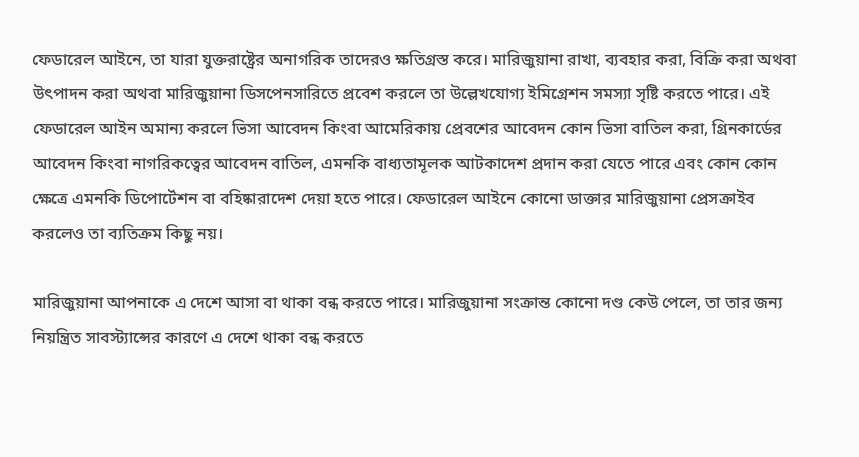ফেডারেল আইনে, তা যারা যুক্তরাষ্ট্রের অনাগরিক তাদেরও ক্ষতিগ্রস্ত করে। মারিজুয়ানা রাখা, ব্যবহার করা, বিক্রি করা অথবা উৎপাদন করা অথবা মারিজুয়ানা ডিসপেনসারিতে প্রবেশ করলে তা উল্লেখযোগ্য ইমিগ্রেশন সমস্যা সৃষ্টি করতে পারে। এই ফেডারেল আইন অমান্য করলে ভিসা আবেদন কিংবা আমেরিকায় প্রেবশের আবেদন কোন ভিসা বাতিল করা, গ্রিনকার্ডের আবেদন কিংবা নাগরিকত্বের আবেদন বাতিল, এমনকি বাধ্যতামূলক আটকাদেশ প্রদান করা যেতে পারে এবং কোন কোন ক্ষেত্রে এমনকি ডিপোর্টেশন বা বহিষ্কারাদেশ দেয়া হতে পারে। ফেডারেল আইনে কোনো ডাক্তার মারিজুয়ানা প্রেসক্রাইব করলেও তা ব্যতিক্রম কিছু নয়।

মারিজুয়ানা আপনাকে এ দেশে আসা বা থাকা বন্ধ করতে পারে। মারিজুয়ানা সংক্রান্ত কোনো দণ্ড কেউ পেলে, তা তার জন্য নিয়ন্ত্রিত সাবস্ট্যান্সের কারণে এ দেশে থাকা বন্ধ করতে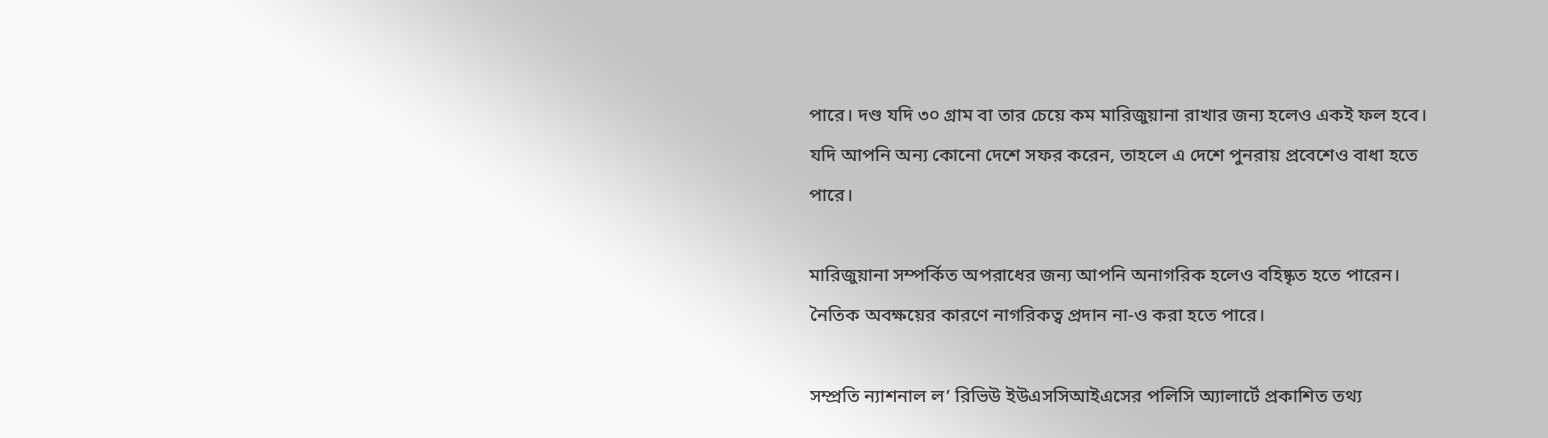পারে। দণ্ড যদি ৩০ গ্রাম বা তার চেয়ে কম মারিজুয়ানা রাখার জন্য হলেও একই ফল হবে। যদি আপনি অন্য কোনো দেশে সফর করেন, তাহলে এ দেশে পুনরায় প্রবেশেও বাধা হতে পারে।

মারিজুয়ানা সম্পর্কিত অপরাধের জন্য আপনি অনাগরিক হলেও বহিষ্কৃত হতে পারেন। নৈতিক অবক্ষয়ের কারণে নাগরিকত্ব প্রদান না-ও করা হতে পারে।

সম্প্রতি ন্যাশনাল ল’ রিভিউ ইউএসসিআইএসের পলিসি অ্যালার্টে প্রকাশিত তথ্য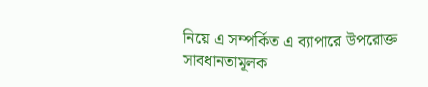নিয়ে এ সম্পর্কিত এ ব্যাপারে উপরোক্ত সাবধানতামূলক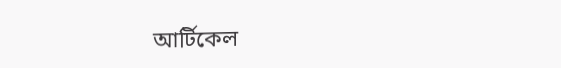আর্টিকেল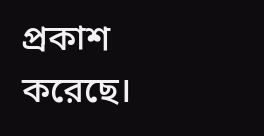প্রকাশ করেছে।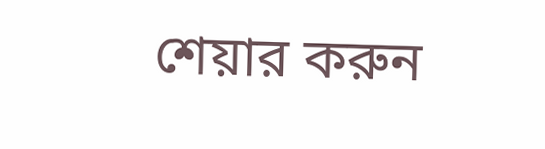শেয়ার করুন